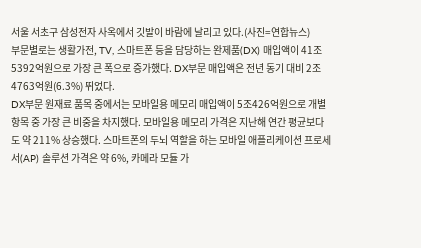서울 서초구 삼성전자 사옥에서 깃발이 바람에 날리고 있다.(사진=연합뉴스)
부문별로는 생활가전, TV, 스마트폰 등을 담당하는 완제품(DX) 매입액이 41조5392억원으로 가장 큰 폭으로 증가했다. DX부문 매입액은 전년 동기 대비 2조4763억원(6.3%) 뛰었다.
DX부문 원재료 품목 중에서는 모바일용 메모리 매입액이 5조426억원으로 개별 항목 중 가장 큰 비중을 차지했다. 모바일용 메모리 가격은 지난해 연간 평균보다도 약 211% 상승했다. 스마트폰의 두뇌 역할을 하는 모바일 애플리케이션 프로세서(AP) 솔루션 가격은 약 6%, 카메라 모듈 가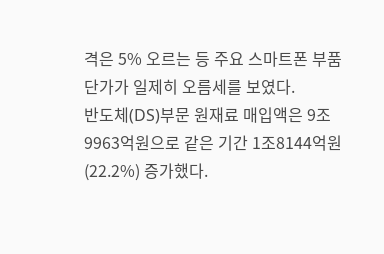격은 5% 오르는 등 주요 스마트폰 부품 단가가 일제히 오름세를 보였다.
반도체(DS)부문 원재료 매입액은 9조9963억원으로 같은 기간 1조8144억원(22.2%) 증가했다.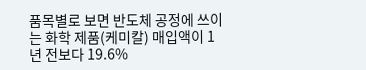품목별로 보면 반도체 공정에 쓰이는 화학 제품(케미칼) 매입액이 1년 전보다 19.6%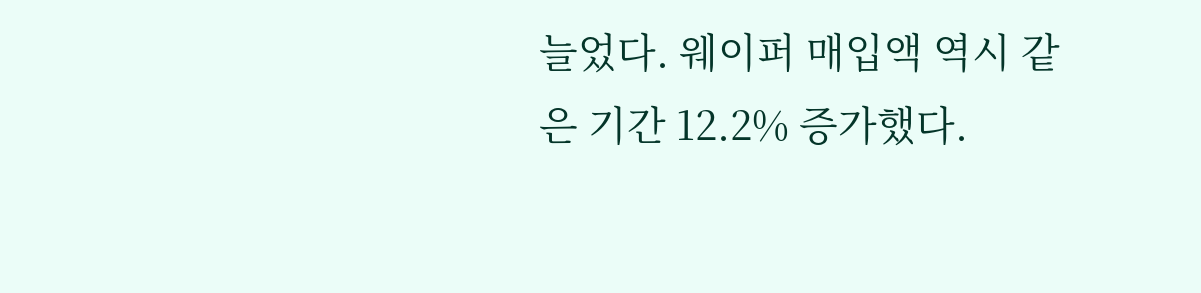늘었다. 웨이퍼 매입액 역시 같은 기간 12.2% 증가했다.